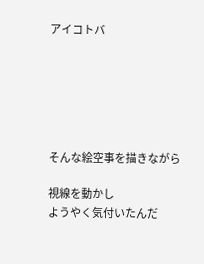アイコトバ






そんな絵空事を描きながら

視線を動かし
ようやく気付いたんだ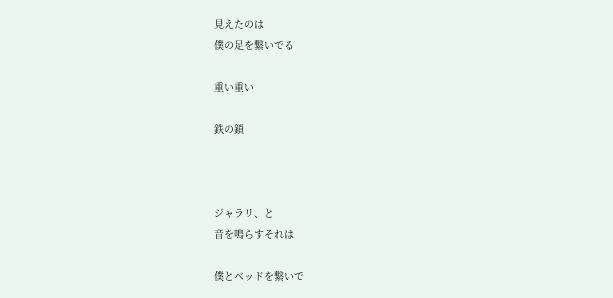見えたのは
僕の足を繋いでる

重い重い

鉄の鎖



ジャラリ、と
音を鳴らすそれは

僕とベッドを繋いで